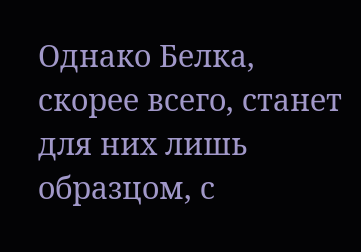Однако Белка, скорее всего, станет для них лишь образцом, с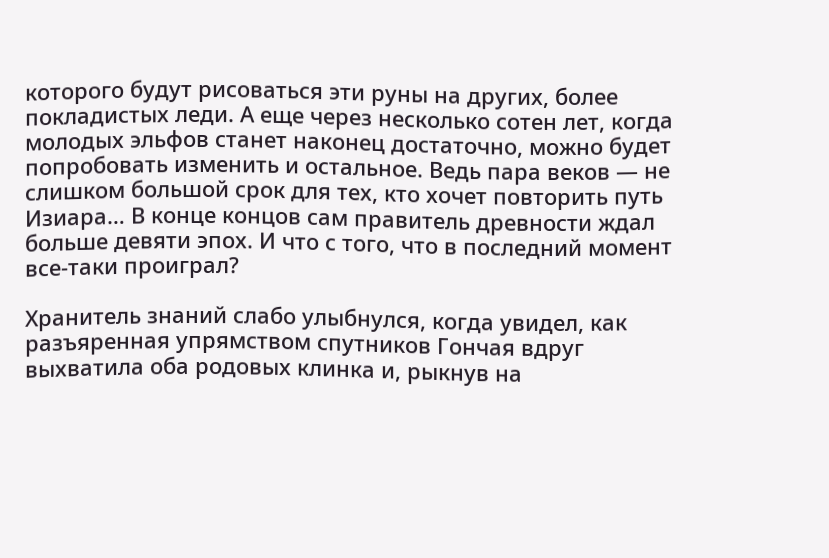которого будут рисоваться эти руны на других, более покладистых леди. А еще через несколько сотен лет, когда молодых эльфов станет наконец достаточно, можно будет попробовать изменить и остальное. Ведь пара веков — не слишком большой срок для тех, кто хочет повторить путь Изиара… В конце концов сам правитель древности ждал больше девяти эпох. И что с того, что в последний момент все-таки проиграл?

Хранитель знаний слабо улыбнулся, когда увидел, как разъяренная упрямством спутников Гончая вдруг выхватила оба родовых клинка и, рыкнув на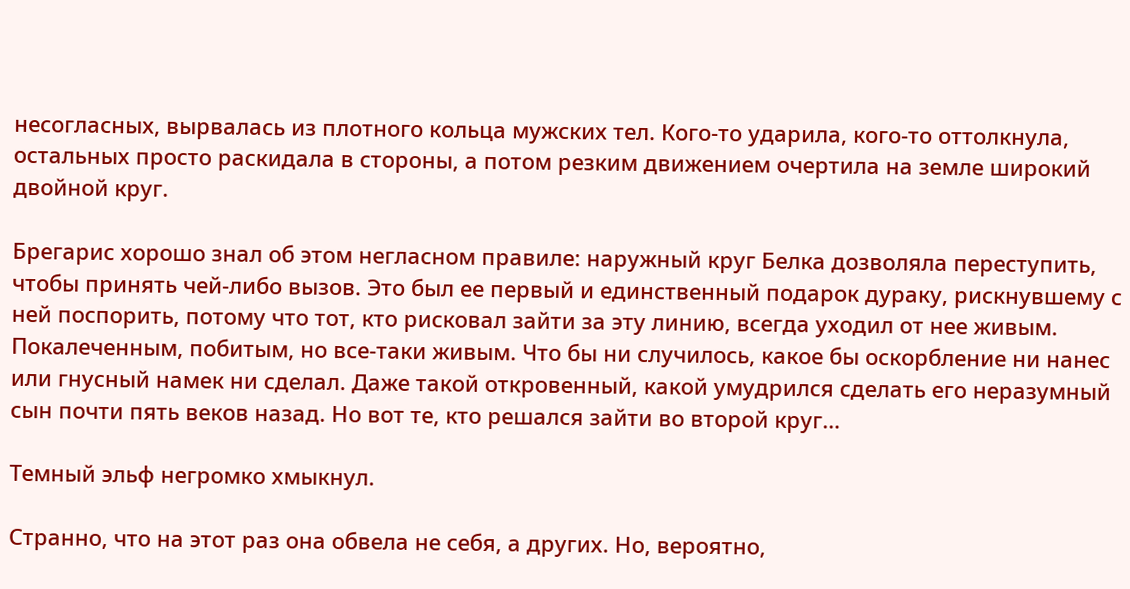несогласных, вырвалась из плотного кольца мужских тел. Кого-то ударила, кого-то оттолкнула, остальных просто раскидала в стороны, а потом резким движением очертила на земле широкий двойной круг.

Брегарис хорошо знал об этом негласном правиле: наружный круг Белка дозволяла переступить, чтобы принять чей-либо вызов. Это был ее первый и единственный подарок дураку, рискнувшему с ней поспорить, потому что тот, кто рисковал зайти за эту линию, всегда уходил от нее живым. Покалеченным, побитым, но все-таки живым. Что бы ни случилось, какое бы оскорбление ни нанес или гнусный намек ни сделал. Даже такой откровенный, какой умудрился сделать его неразумный сын почти пять веков назад. Но вот те, кто решался зайти во второй круг…

Темный эльф негромко хмыкнул.

Странно, что на этот раз она обвела не себя, а других. Но, вероятно,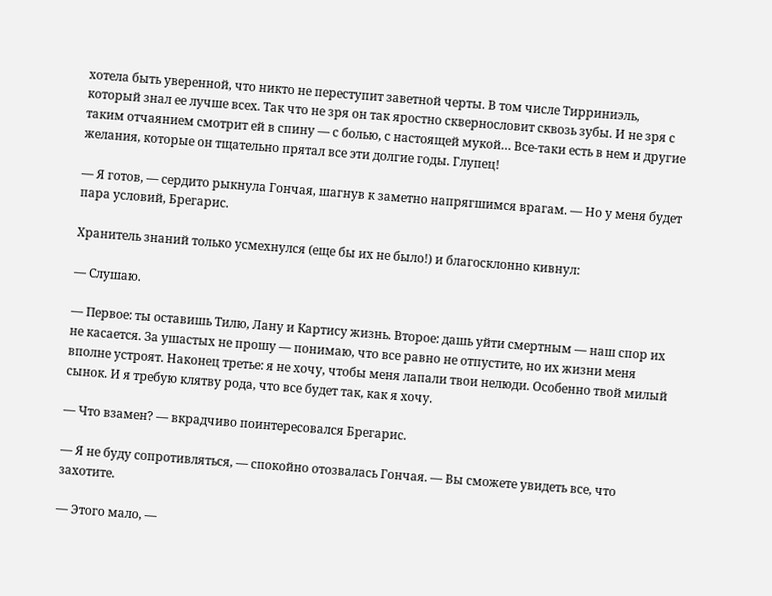хотела быть уверенной, что никто не переступит заветной черты. В том числе Тирриниэль, который знал ее лучше всех. Так что не зря он так яростно сквернословит сквозь зубы. И не зря с таким отчаянием смотрит ей в спину — с болью, с настоящей мукой… Все-таки есть в нем и другие желания, которые он тщательно прятал все эти долгие годы. Глупец!

— Я готов, — сердито рыкнула Гончая, шагнув к заметно напрягшимся врагам. — Но у меня будет пара условий, Брегарис.

Хранитель знаний только усмехнулся (еще бы их не было!) и благосклонно кивнул:

— Слушаю.

— Первое: ты оставишь Тилю, Лану и Картису жизнь. Второе: дашь уйти смертным — наш спор их не касается. За ушастых не прошу — понимаю, что все равно не отпустите, но их жизни меня вполне устроят. Наконец третье: я не хочу, чтобы меня лапали твои нелюди. Особенно твой милый сынок. И я требую клятву рода, что все будет так, как я хочу.

— Что взамен? — вкрадчиво поинтересовался Брегарис.

— Я не буду сопротивляться, — спокойно отозвалась Гончая. — Вы сможете увидеть все, что захотите.

— Этого мало, —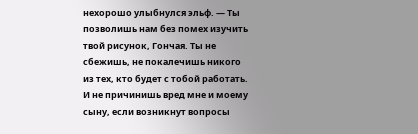нехорошо улыбнулся эльф. — Ты позволишь нам без помех изучить твой рисунок, Гончая. Ты не сбежишь, не покалечишь никого из тех, кто будет с тобой работать. И не причинишь вред мне и моему сыну, если возникнут вопросы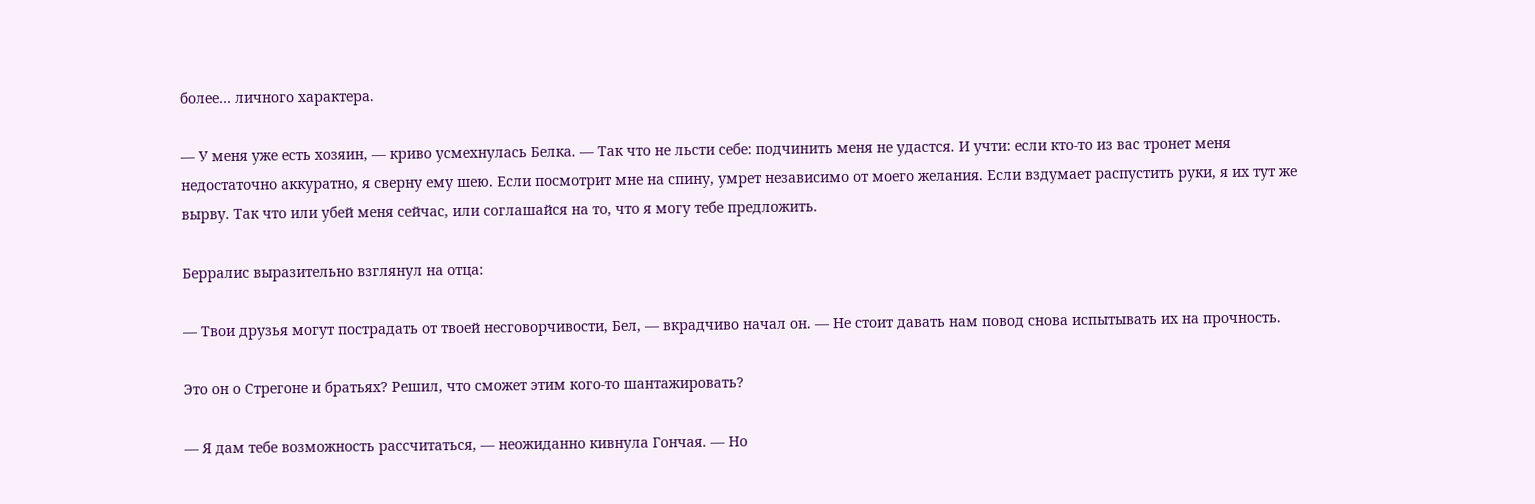более… личного характера.

— У меня уже есть хозяин, — криво усмехнулась Белка. — Так что не льсти себе: подчинить меня не удастся. И учти: если кто-то из вас тронет меня недостаточно аккуратно, я сверну ему шею. Если посмотрит мне на спину, умрет независимо от моего желания. Если вздумает распустить руки, я их тут же вырву. Так что или убей меня сейчас, или соглашайся на то, что я могу тебе предложить.

Берралис выразительно взглянул на отца:

— Твои друзья могут пострадать от твоей несговорчивости, Бел, — вкрадчиво начал он. — Не стоит давать нам повод снова испытывать их на прочность.

Это он о Стрегоне и братьях? Решил, что сможет этим кого-то шантажировать?

— Я дам тебе возможность рассчитаться, — неожиданно кивнула Гончая. — Но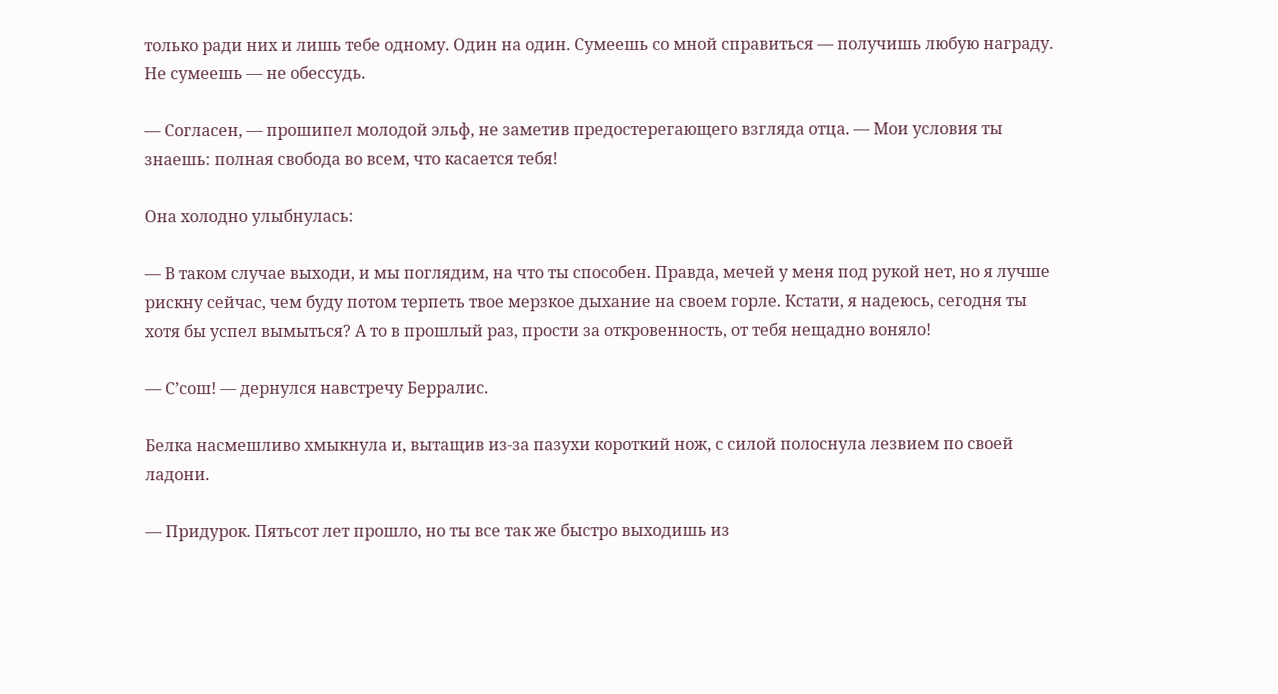только ради них и лишь тебе одному. Один на один. Сумеешь со мной справиться — получишь любую награду. Не сумеешь — не обессудь.

— Согласен, — прошипел молодой эльф, не заметив предостерегающего взгляда отца. — Мои условия ты знаешь: полная свобода во всем, что касается тебя!

Она холодно улыбнулась:

— В таком случае выходи, и мы поглядим, на что ты способен. Правда, мечей у меня под рукой нет, но я лучше рискну сейчас, чем буду потом терпеть твое мерзкое дыхание на своем горле. Кстати, я надеюсь, сегодня ты хотя бы успел вымыться? А то в прошлый раз, прости за откровенность, от тебя нещадно воняло!

— С’сош! — дернулся навстречу Берралис.

Белка насмешливо хмыкнула и, вытащив из-за пазухи короткий нож, с силой полоснула лезвием по своей ладони.

— Придурок. Пятьсот лет прошло, но ты все так же быстро выходишь из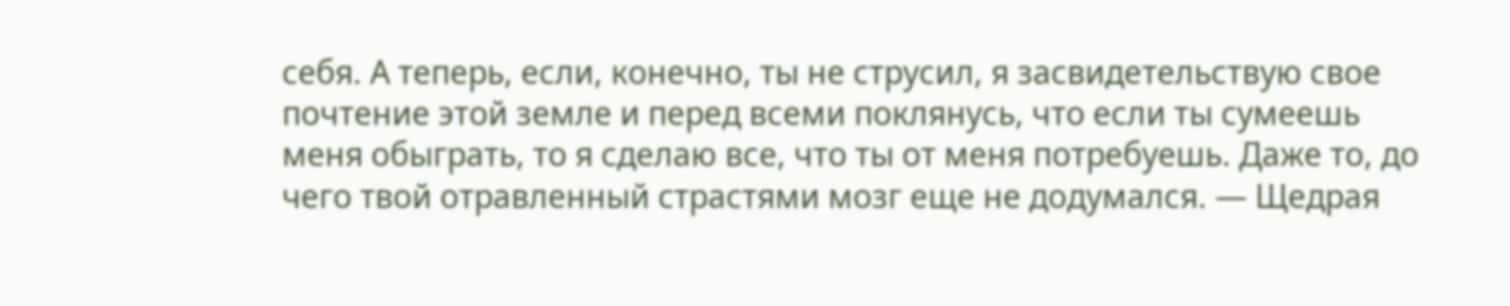себя. А теперь, если, конечно, ты не струсил, я засвидетельствую свое почтение этой земле и перед всеми поклянусь, что если ты сумеешь меня обыграть, то я сделаю все, что ты от меня потребуешь. Даже то, до чего твой отравленный страстями мозг еще не додумался. — Щедрая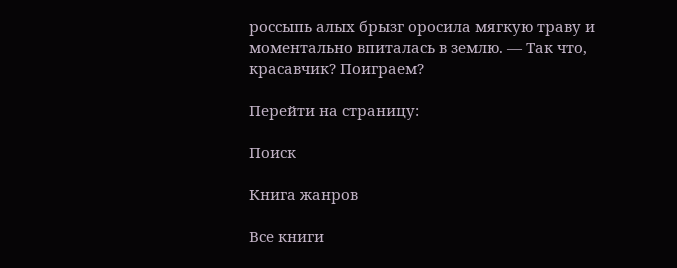россыпь алых брызг оросила мягкую траву и моментально впиталась в землю. — Так что, красавчик? Поиграем?

Перейти на страницу:

Поиск

Книга жанров

Все книги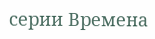серии Времена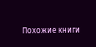Похожие книги